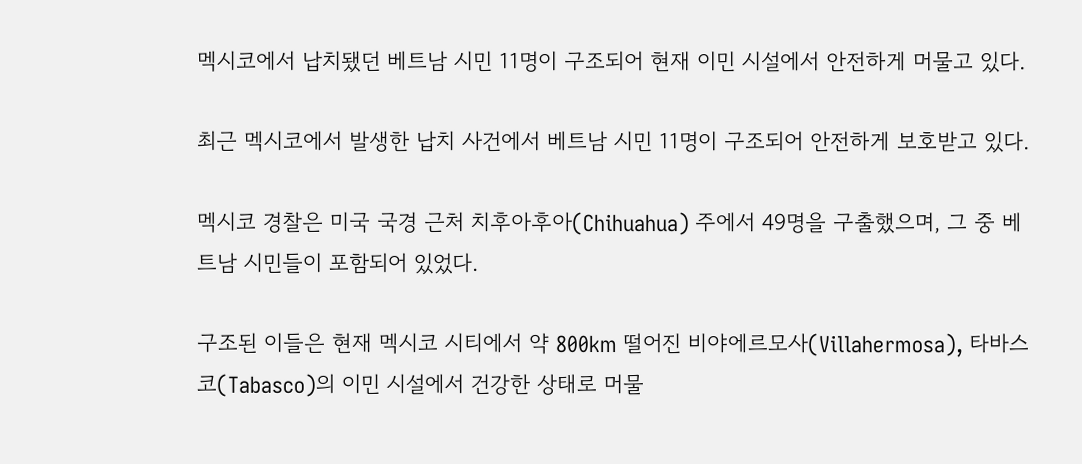멕시코에서 납치됐던 베트남 시민 11명이 구조되어 현재 이민 시설에서 안전하게 머물고 있다.

최근 멕시코에서 발생한 납치 사건에서 베트남 시민 11명이 구조되어 안전하게 보호받고 있다.

멕시코 경찰은 미국 국경 근처 치후아후아(Chihuahua) 주에서 49명을 구출했으며, 그 중 베트남 시민들이 포함되어 있었다.

구조된 이들은 현재 멕시코 시티에서 약 800km 떨어진 비야에르모사(Villahermosa), 타바스코(Tabasco)의 이민 시설에서 건강한 상태로 머물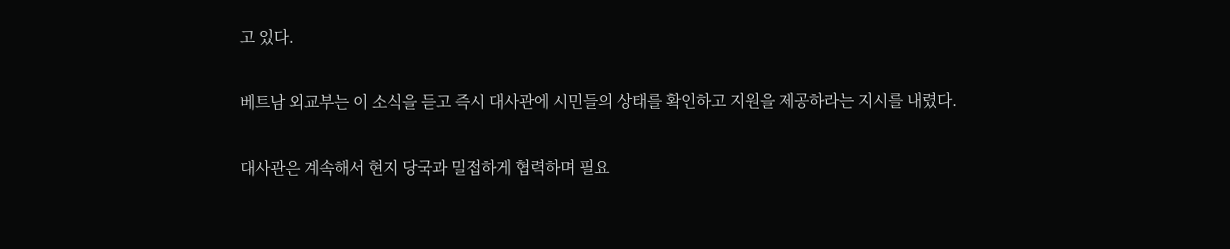고 있다.

베트남 외교부는 이 소식을 듣고 즉시 대사관에 시민들의 상태를 확인하고 지원을 제공하라는 지시를 내렸다.

대사관은 계속해서 현지 당국과 밀접하게 협력하며 필요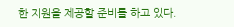한 지원을 제공할 준비를 하고 있다.